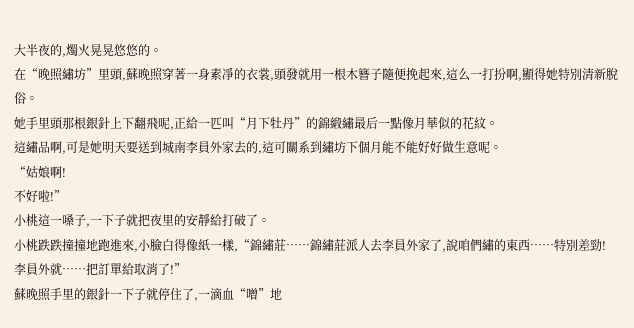大半夜的,燭火晃晃悠悠的。
在“晚照繡坊”里頭,蘇晚照穿著一身素凈的衣裳,頭發就用一根木簪子隨便挽起來,這么一打扮啊,顯得她特別清新脫俗。
她手里頭那根銀針上下翻飛呢,正給一匹叫“月下牡丹”的錦緞繡最后一點像月華似的花紋。
這繡品啊,可是她明天要送到城南李員外家去的,這可關系到繡坊下個月能不能好好做生意呢。
“姑娘啊!
不好啦!”
小桃這一嗓子,一下子就把夜里的安靜給打破了。
小桃跌跌撞撞地跑進來,小臉白得像紙一樣,“錦繡莊……錦繡莊派人去李員外家了,說咱們繡的東西……特別差勁!
李員外就……把訂單給取消了!”
蘇晚照手里的銀針一下子就停住了,一滴血“噌”地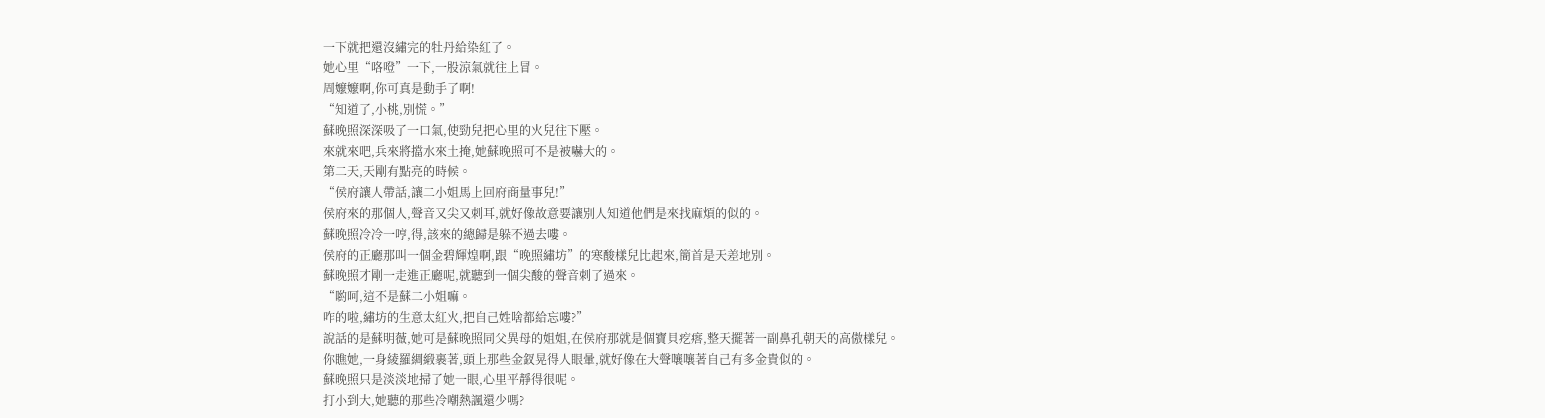一下就把還沒繡完的牡丹給染紅了。
她心里“咯噔”一下,一股涼氣就往上冒。
周嬤嬤啊,你可真是動手了啊!
“知道了,小桃,別慌。”
蘇晚照深深吸了一口氣,使勁兒把心里的火兒往下壓。
來就來吧,兵來將擋水來土掩,她蘇晚照可不是被嚇大的。
第二天,天剛有點亮的時候。
“侯府讓人帶話,讓二小姐馬上回府商量事兒!”
侯府來的那個人,聲音又尖又刺耳,就好像故意要讓別人知道他們是來找麻煩的似的。
蘇晚照冷冷一哼,得,該來的總歸是躲不過去嘍。
侯府的正廳那叫一個金碧輝煌啊,跟“晚照繡坊”的寒酸樣兒比起來,簡首是天差地別。
蘇晚照才剛一走進正廳呢,就聽到一個尖酸的聲音刺了過來。
“喲呵,這不是蘇二小姐嘛。
咋的啦,繡坊的生意太紅火,把自己姓啥都給忘嘍?”
說話的是蘇明薇,她可是蘇晚照同父異母的姐姐,在侯府那就是個寶貝疙瘩,整天擺著一副鼻孔朝天的高傲樣兒。
你瞧她,一身綾羅綢緞裹著,頭上那些金釵晃得人眼暈,就好像在大聲嚷嚷著自己有多金貴似的。
蘇晚照只是淡淡地掃了她一眼,心里平靜得很呢。
打小到大,她聽的那些冷嘲熱諷還少嗎?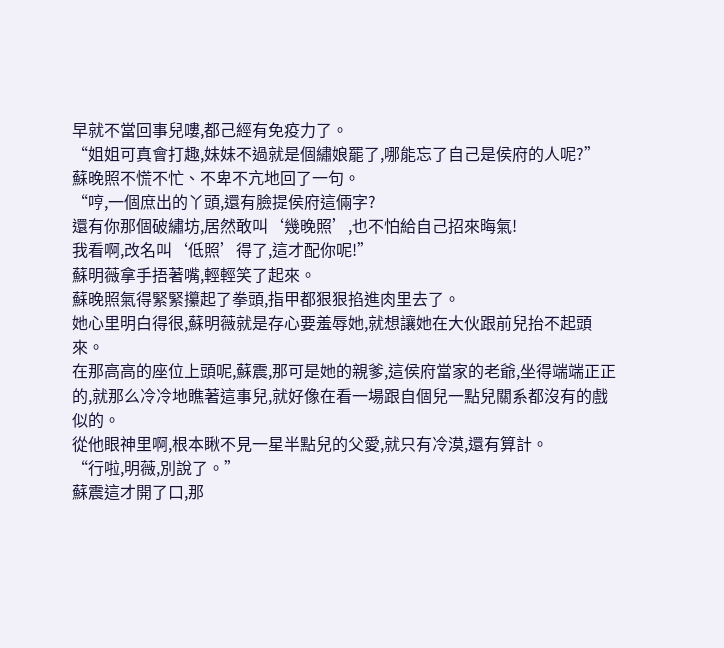早就不當回事兒嘍,都己經有免疫力了。
“姐姐可真會打趣,妹妹不過就是個繡娘罷了,哪能忘了自己是侯府的人呢?”
蘇晚照不慌不忙、不卑不亢地回了一句。
“哼,一個庶出的丫頭,還有臉提侯府這倆字?
還有你那個破繡坊,居然敢叫‘幾晚照’,也不怕給自己招來晦氣!
我看啊,改名叫‘低照’得了,這才配你呢!”
蘇明薇拿手捂著嘴,輕輕笑了起來。
蘇晚照氣得緊緊攥起了拳頭,指甲都狠狠掐進肉里去了。
她心里明白得很,蘇明薇就是存心要羞辱她,就想讓她在大伙跟前兒抬不起頭來。
在那高高的座位上頭呢,蘇震,那可是她的親爹,這侯府當家的老爺,坐得端端正正的,就那么冷冷地瞧著這事兒,就好像在看一場跟自個兒一點兒關系都沒有的戲似的。
從他眼神里啊,根本瞅不見一星半點兒的父愛,就只有冷漠,還有算計。
“行啦,明薇,別說了。”
蘇震這才開了口,那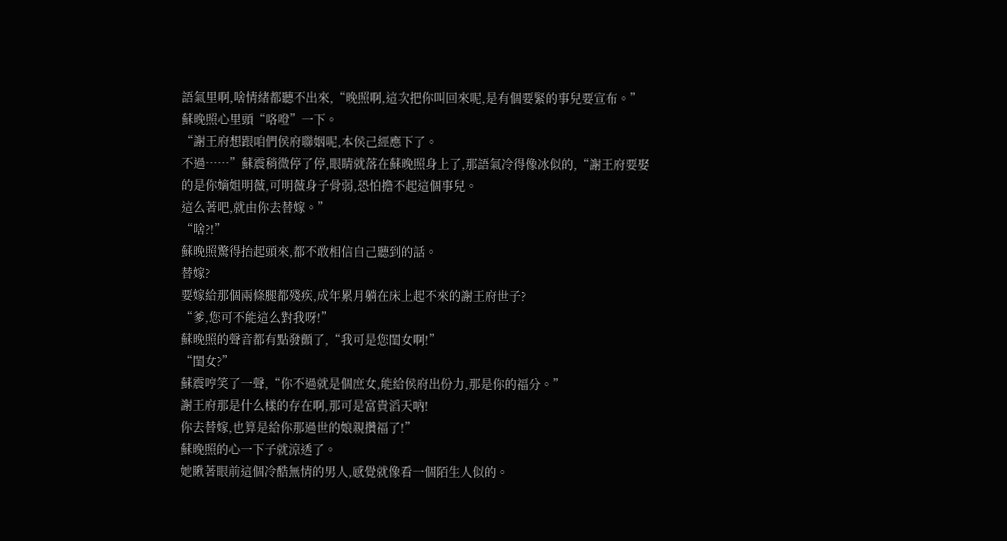語氣里啊,啥情緒都聽不出來,“晚照啊,這次把你叫回來呢,是有個要緊的事兒要宣布。”
蘇晚照心里頭“咯噔”一下。
“謝王府想跟咱們侯府聯姻呢,本侯己經應下了。
不過……”蘇震稍微停了停,眼睛就落在蘇晚照身上了,那語氣冷得像冰似的,“謝王府要娶的是你嫡姐明薇,可明薇身子骨弱,恐怕擔不起這個事兒。
這么著吧,就由你去替嫁。”
“啥?!”
蘇晚照驚得抬起頭來,都不敢相信自己聽到的話。
替嫁?
要嫁給那個兩條腿都殘疾,成年累月躺在床上起不來的謝王府世子?
“爹,您可不能這么對我呀!”
蘇晚照的聲音都有點發顫了,“我可是您閨女啊!”
“閨女?”
蘇震哼笑了一聲,“你不過就是個庶女,能給侯府出份力,那是你的福分。”
謝王府那是什么樣的存在啊,那可是富貴滔天吶!
你去替嫁,也算是給你那過世的娘親攢福了!”
蘇晚照的心一下子就涼透了。
她瞅著眼前這個冷酷無情的男人,感覺就像看一個陌生人似的。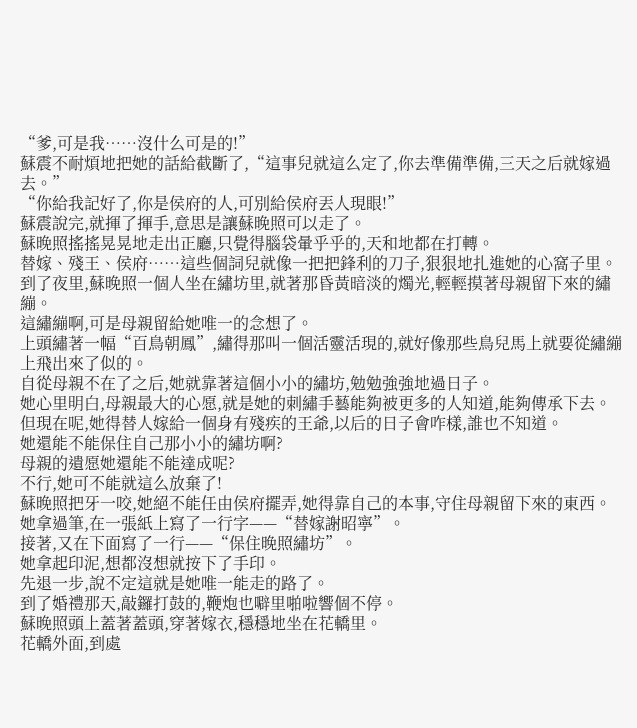“爹,可是我……沒什么可是的!”
蘇震不耐煩地把她的話給截斷了,“這事兒就這么定了,你去準備準備,三天之后就嫁過去。”
“你給我記好了,你是侯府的人,可別給侯府丟人現眼!”
蘇震說完,就揮了揮手,意思是讓蘇晚照可以走了。
蘇晚照搖搖晃晃地走出正廳,只覺得腦袋暈乎乎的,天和地都在打轉。
替嫁、殘王、侯府……這些個詞兒就像一把把鋒利的刀子,狠狠地扎進她的心窩子里。
到了夜里,蘇晚照一個人坐在繡坊里,就著那昏黃暗淡的燭光,輕輕摸著母親留下來的繡繃。
這繡繃啊,可是母親留給她唯一的念想了。
上頭繡著一幅“百鳥朝鳳”,繡得那叫一個活靈活現的,就好像那些鳥兒馬上就要從繡繃上飛出來了似的。
自從母親不在了之后,她就靠著這個小小的繡坊,勉勉強強地過日子。
她心里明白,母親最大的心愿,就是她的刺繡手藝能夠被更多的人知道,能夠傳承下去。
但現在呢,她得替人嫁給一個身有殘疾的王爺,以后的日子會咋樣,誰也不知道。
她還能不能保住自己那小小的繡坊啊?
母親的遺愿她還能不能達成呢?
不行,她可不能就這么放棄了!
蘇晚照把牙一咬,她絕不能任由侯府擺弄,她得靠自己的本事,守住母親留下來的東西。
她拿過筆,在一張紙上寫了一行字——“替嫁謝昭寧”。
接著,又在下面寫了一行——“保住晚照繡坊”。
她拿起印泥,想都沒想就按下了手印。
先退一步,說不定這就是她唯一能走的路了。
到了婚禮那天,敲鑼打鼓的,鞭炮也噼里啪啦響個不停。
蘇晚照頭上蓋著蓋頭,穿著嫁衣,穩穩地坐在花轎里。
花轎外面,到處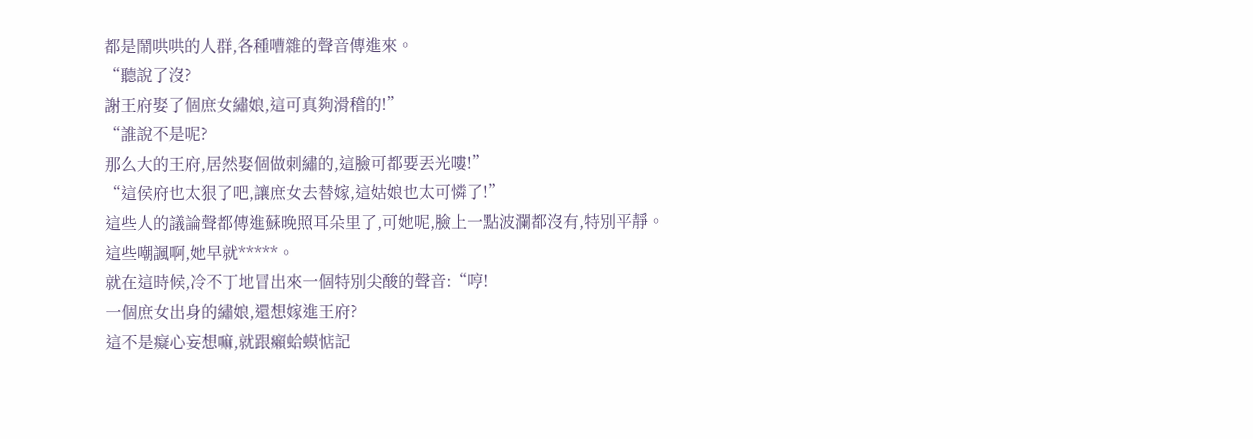都是鬧哄哄的人群,各種嘈雜的聲音傳進來。
“聽說了沒?
謝王府娶了個庶女繡娘,這可真夠滑稽的!”
“誰說不是呢?
那么大的王府,居然娶個做刺繡的,這臉可都要丟光嘍!”
“這侯府也太狠了吧,讓庶女去替嫁,這姑娘也太可憐了!”
這些人的議論聲都傳進蘇晚照耳朵里了,可她呢,臉上一點波瀾都沒有,特別平靜。
這些嘲諷啊,她早就*****。
就在這時候,冷不丁地冒出來一個特別尖酸的聲音:“哼!
一個庶女出身的繡娘,還想嫁進王府?
這不是癡心妄想嘛,就跟癩蛤蟆惦記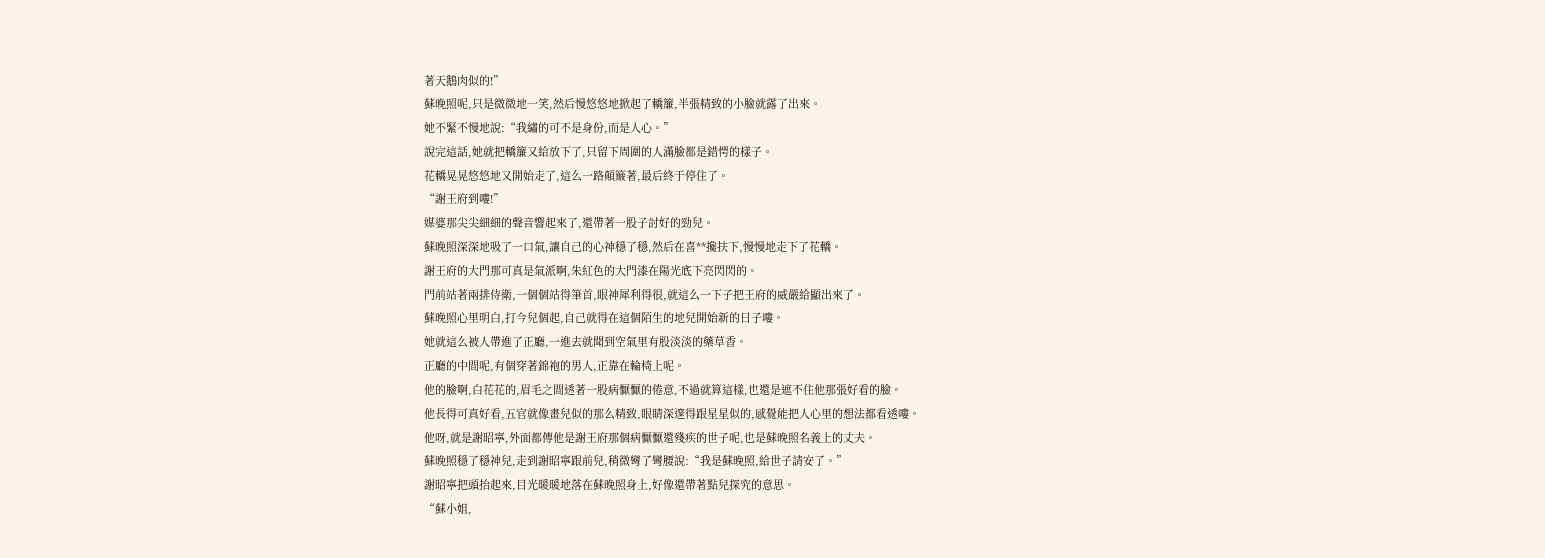著天鵝肉似的!”
蘇晚照呢,只是微微地一笑,然后慢悠悠地掀起了轎簾,半張精致的小臉就露了出來。
她不緊不慢地說:“我繡的可不是身份,而是人心。”
說完這話,她就把轎簾又給放下了,只留下周圍的人滿臉都是錯愕的樣子。
花轎晃晃悠悠地又開始走了,這么一路顛簸著,最后終于停住了。
“謝王府到嘍!”
媒婆那尖尖細細的聲音響起來了,還帶著一股子討好的勁兒。
蘇晚照深深地吸了一口氣,讓自己的心神穩了穩,然后在喜**攙扶下,慢慢地走下了花轎。
謝王府的大門那可真是氣派啊,朱紅色的大門漆在陽光底下亮閃閃的。
門前站著兩排侍衛,一個個站得筆首,眼神犀利得很,就這么一下子把王府的威嚴給顯出來了。
蘇晚照心里明白,打今兒個起,自己就得在這個陌生的地兒開始新的日子嘍。
她就這么被人帶進了正廳,一進去就聞到空氣里有股淡淡的藥草香。
正廳的中間呢,有個穿著錦袍的男人,正靠在輪椅上呢。
他的臉啊,白花花的,眉毛之間透著一股病懨懨的倦意,不過就算這樣,也還是遮不住他那張好看的臉。
他長得可真好看,五官就像畫兒似的那么精致,眼睛深邃得跟星星似的,感覺能把人心里的想法都看透嘍。
他呀,就是謝昭寧,外面都傳他是謝王府那個病懨懨還殘疾的世子呢,也是蘇晚照名義上的丈夫。
蘇晚照穩了穩神兒,走到謝昭寧跟前兒,稍微彎了彎腰說:“我是蘇晚照,給世子請安了。”
謝昭寧把頭抬起來,目光暖暖地落在蘇晚照身上,好像還帶著點兒探究的意思。
“蘇小姐,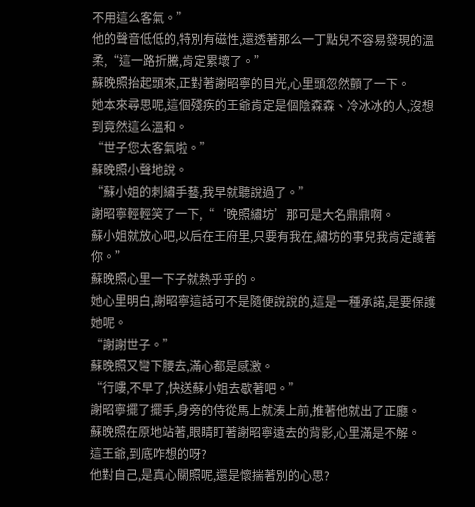不用這么客氣。”
他的聲音低低的,特別有磁性,還透著那么一丁點兒不容易發現的溫柔,“這一路折騰,肯定累壞了。”
蘇晚照抬起頭來,正對著謝昭寧的目光,心里頭忽然顫了一下。
她本來尋思呢,這個殘疾的王爺肯定是個陰森森、冷冰冰的人,沒想到竟然這么溫和。
“世子您太客氣啦。”
蘇晚照小聲地說。
“蘇小姐的刺繡手藝,我早就聽說過了。”
謝昭寧輕輕笑了一下,“‘晚照繡坊’那可是大名鼎鼎啊。
蘇小姐就放心吧,以后在王府里,只要有我在,繡坊的事兒我肯定護著你。”
蘇晚照心里一下子就熱乎乎的。
她心里明白,謝昭寧這話可不是隨便說說的,這是一種承諾,是要保護她呢。
“謝謝世子。”
蘇晚照又彎下腰去,滿心都是感激。
“行嘍,不早了,快送蘇小姐去歇著吧。”
謝昭寧擺了擺手,身旁的侍從馬上就湊上前,推著他就出了正廳。
蘇晚照在原地站著,眼睛盯著謝昭寧遠去的背影,心里滿是不解。
這王爺,到底咋想的呀?
他對自己,是真心關照呢,還是懷揣著別的心思?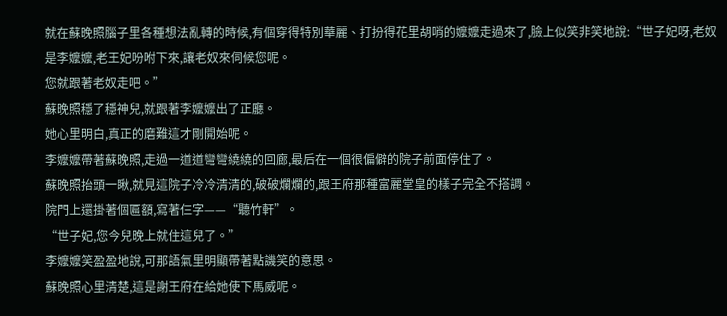就在蘇晚照腦子里各種想法亂轉的時候,有個穿得特別華麗、打扮得花里胡哨的嬤嬤走過來了,臉上似笑非笑地說:“世子妃呀,老奴是李嬤嬤,老王妃吩咐下來,讓老奴來伺候您呢。
您就跟著老奴走吧。”
蘇晚照穩了穩神兒,就跟著李嬤嬤出了正廳。
她心里明白,真正的磨難這才剛開始呢。
李嬤嬤帶著蘇晚照,走過一道道彎彎繞繞的回廊,最后在一個很偏僻的院子前面停住了。
蘇晚照抬頭一瞅,就見這院子冷冷清清的,破破爛爛的,跟王府那種富麗堂皇的樣子完全不搭調。
院門上還掛著個匾額,寫著仨字——“聽竹軒”。
“世子妃,您今兒晚上就住這兒了。”
李嬤嬤笑盈盈地說,可那語氣里明顯帶著點譏笑的意思。
蘇晚照心里清楚,這是謝王府在給她使下馬威呢。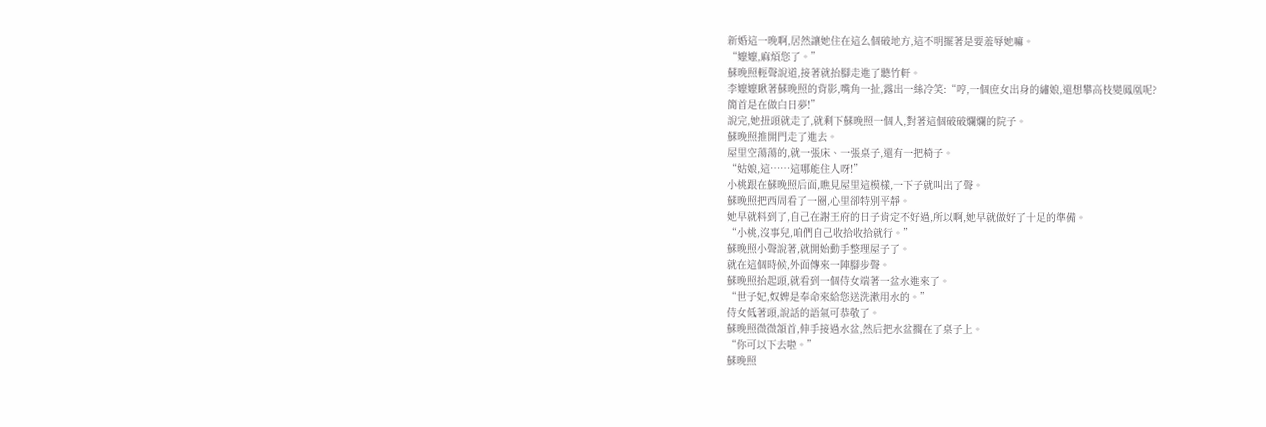新婚這一晚啊,居然讓她住在這么個破地方,這不明擺著是要羞辱她嘛。
“嬤嬤,麻煩您了。”
蘇晚照輕聲說道,接著就抬腳走進了聽竹軒。
李嬤嬤瞅著蘇晚照的背影,嘴角一扯,露出一絲冷笑:“哼,一個庶女出身的繡娘,還想攀高枝變鳳凰呢?
簡首是在做白日夢!”
說完,她扭頭就走了,就剩下蘇晚照一個人,對著這個破破爛爛的院子。
蘇晚照推開門走了進去。
屋里空蕩蕩的,就一張床、一張桌子,還有一把椅子。
“姑娘,這……這哪能住人呀!”
小桃跟在蘇晚照后面,瞧見屋里這模樣,一下子就叫出了聲。
蘇晚照把西周看了一圈,心里卻特別平靜。
她早就料到了,自己在謝王府的日子肯定不好過,所以啊,她早就做好了十足的準備。
“小桃,沒事兒,咱們自己收拾收拾就行。”
蘇晚照小聲說著,就開始動手整理屋子了。
就在這個時候,外面傳來一陣腳步聲。
蘇晚照抬起頭,就看到一個侍女端著一盆水進來了。
“世子妃,奴婢是奉命來給您送洗漱用水的。”
侍女低著頭,說話的語氣可恭敬了。
蘇晚照微微頷首,伸手接過水盆,然后把水盆擱在了桌子上。
“你可以下去啦。”
蘇晚照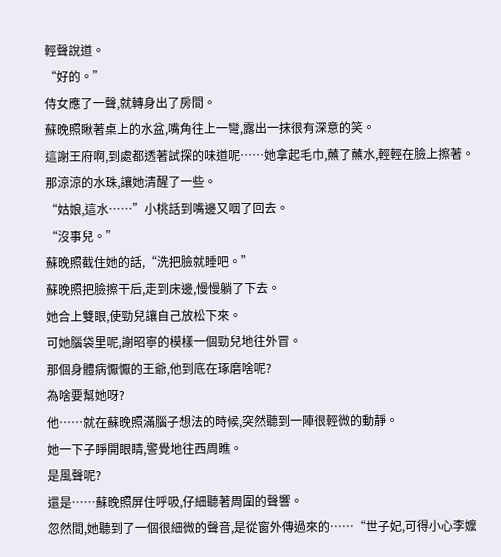輕聲說道。
“好的。”
侍女應了一聲,就轉身出了房間。
蘇晚照瞅著桌上的水盆,嘴角往上一彎,露出一抹很有深意的笑。
這謝王府啊,到處都透著試探的味道呢……她拿起毛巾,蘸了蘸水,輕輕在臉上擦著。
那涼涼的水珠,讓她清醒了一些。
“姑娘,這水……”小桃話到嘴邊又咽了回去。
“沒事兒。”
蘇晚照截住她的話,“洗把臉就睡吧。”
蘇晚照把臉擦干后,走到床邊,慢慢躺了下去。
她合上雙眼,使勁兒讓自己放松下來。
可她腦袋里呢,謝昭寧的模樣一個勁兒地往外冒。
那個身體病懨懨的王爺,他到底在琢磨啥呢?
為啥要幫她呀?
他……就在蘇晚照滿腦子想法的時候,突然聽到一陣很輕微的動靜。
她一下子睜開眼睛,警覺地往西周瞧。
是風聲呢?
還是……蘇晚照屏住呼吸,仔細聽著周圍的聲響。
忽然間,她聽到了一個很細微的聲音,是從窗外傳過來的……“世子妃,可得小心李嬤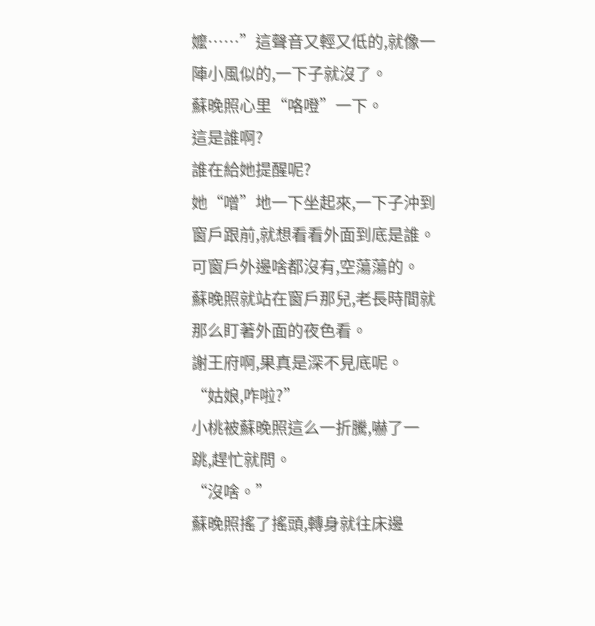嬤……”這聲音又輕又低的,就像一陣小風似的,一下子就沒了。
蘇晚照心里“咯噔”一下。
這是誰啊?
誰在給她提醒呢?
她“噌”地一下坐起來,一下子沖到窗戶跟前,就想看看外面到底是誰。
可窗戶外邊啥都沒有,空蕩蕩的。
蘇晚照就站在窗戶那兒,老長時間就那么盯著外面的夜色看。
謝王府啊,果真是深不見底呢。
“姑娘,咋啦?”
小桃被蘇晚照這么一折騰,嚇了一跳,趕忙就問。
“沒啥。”
蘇晚照搖了搖頭,轉身就往床邊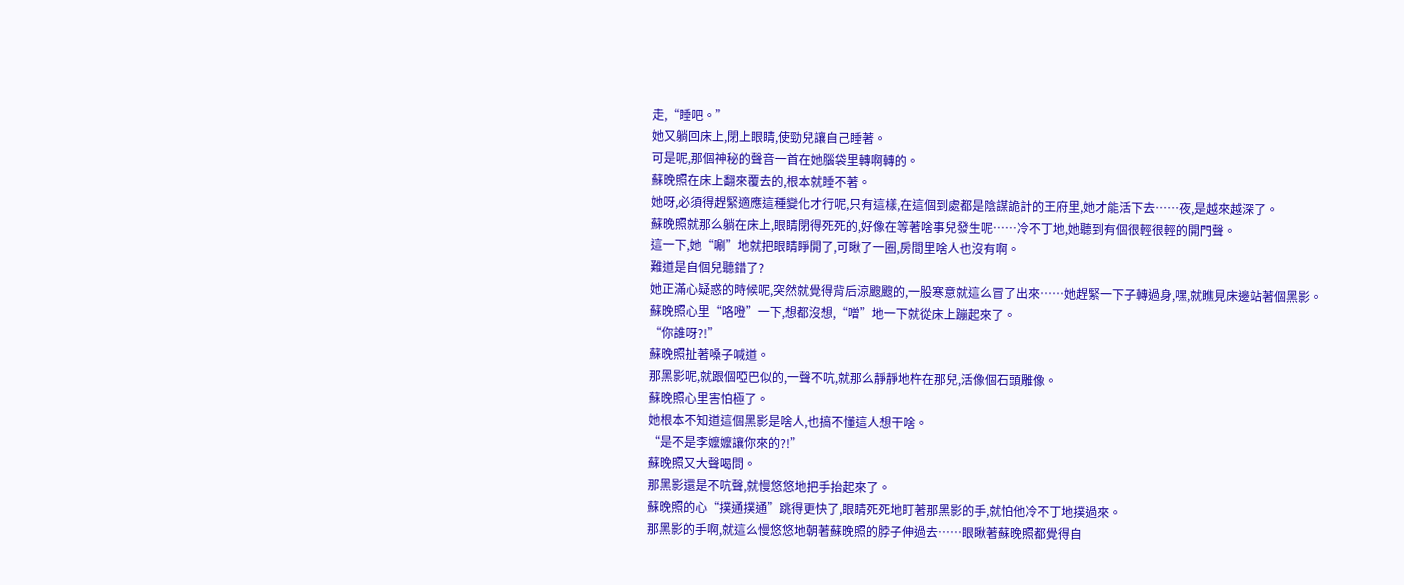走,“睡吧。”
她又躺回床上,閉上眼睛,使勁兒讓自己睡著。
可是呢,那個神秘的聲音一首在她腦袋里轉啊轉的。
蘇晚照在床上翻來覆去的,根本就睡不著。
她呀,必須得趕緊適應這種變化才行呢,只有這樣,在這個到處都是陰謀詭計的王府里,她才能活下去……夜,是越來越深了。
蘇晚照就那么躺在床上,眼睛閉得死死的,好像在等著啥事兒發生呢……冷不丁地,她聽到有個很輕很輕的開門聲。
這一下,她“唰”地就把眼睛睜開了,可瞅了一圈,房間里啥人也沒有啊。
難道是自個兒聽錯了?
她正滿心疑惑的時候呢,突然就覺得背后涼颼颼的,一股寒意就這么冒了出來……她趕緊一下子轉過身,嘿,就瞧見床邊站著個黑影。
蘇晚照心里“咯噔”一下,想都沒想,“噌”地一下就從床上蹦起來了。
“你誰呀?!”
蘇晚照扯著嗓子喊道。
那黑影呢,就跟個啞巴似的,一聲不吭,就那么靜靜地杵在那兒,活像個石頭雕像。
蘇晚照心里害怕極了。
她根本不知道這個黑影是啥人,也搞不懂這人想干啥。
“是不是李嬤嬤讓你來的?!”
蘇晚照又大聲喝問。
那黑影還是不吭聲,就慢悠悠地把手抬起來了。
蘇晚照的心“撲通撲通”跳得更快了,眼睛死死地盯著那黑影的手,就怕他冷不丁地撲過來。
那黑影的手啊,就這么慢悠悠地朝著蘇晚照的脖子伸過去……眼瞅著蘇晚照都覺得自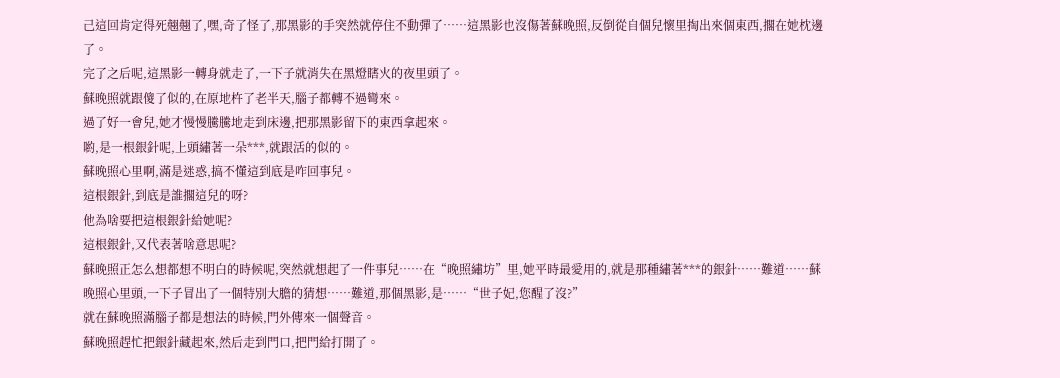己這回肯定得死翹翹了,嘿,奇了怪了,那黑影的手突然就停住不動彈了……這黑影也沒傷著蘇晚照,反倒從自個兒懷里掏出來個東西,擱在她枕邊了。
完了之后呢,這黑影一轉身就走了,一下子就消失在黑燈瞎火的夜里頭了。
蘇晚照就跟傻了似的,在原地杵了老半天,腦子都轉不過彎來。
過了好一會兒,她才慢慢騰騰地走到床邊,把那黑影留下的東西拿起來。
喲,是一根銀針呢,上頭繡著一朵***,就跟活的似的。
蘇晚照心里啊,滿是迷惑,搞不懂這到底是咋回事兒。
這根銀針,到底是誰擱這兒的呀?
他為啥要把這根銀針給她呢?
這根銀針,又代表著啥意思呢?
蘇晚照正怎么想都想不明白的時候呢,突然就想起了一件事兒……在“晚照繡坊”里,她平時最愛用的,就是那種繡著***的銀針……難道……蘇晚照心里頭,一下子冒出了一個特別大膽的猜想……難道,那個黑影,是……“世子妃,您醒了沒?”
就在蘇晚照滿腦子都是想法的時候,門外傳來一個聲音。
蘇晚照趕忙把銀針藏起來,然后走到門口,把門給打開了。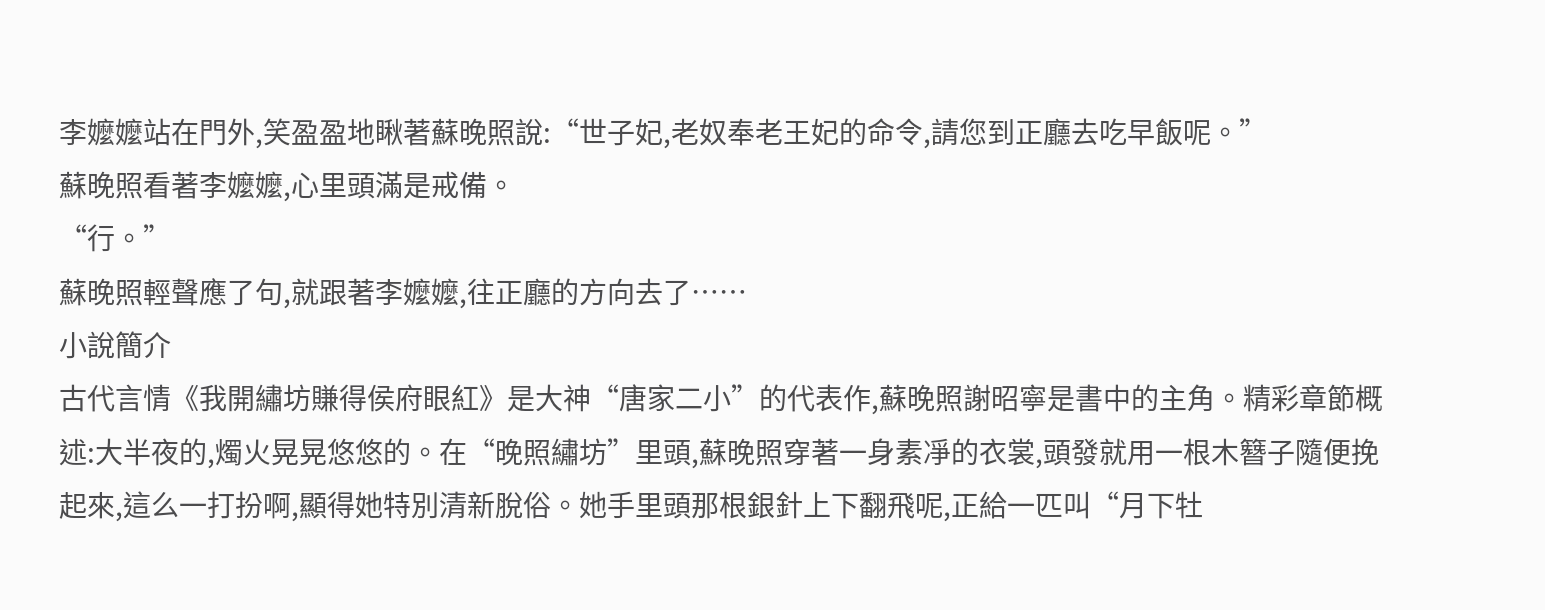李嬤嬤站在門外,笑盈盈地瞅著蘇晚照說:“世子妃,老奴奉老王妃的命令,請您到正廳去吃早飯呢。”
蘇晚照看著李嬤嬤,心里頭滿是戒備。
“行。”
蘇晚照輕聲應了句,就跟著李嬤嬤,往正廳的方向去了……
小說簡介
古代言情《我開繡坊賺得侯府眼紅》是大神“唐家二小”的代表作,蘇晚照謝昭寧是書中的主角。精彩章節概述:大半夜的,燭火晃晃悠悠的。在“晚照繡坊”里頭,蘇晚照穿著一身素凈的衣裳,頭發就用一根木簪子隨便挽起來,這么一打扮啊,顯得她特別清新脫俗。她手里頭那根銀針上下翻飛呢,正給一匹叫“月下牡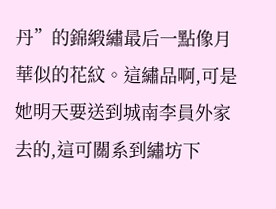丹”的錦緞繡最后一點像月華似的花紋。這繡品啊,可是她明天要送到城南李員外家去的,這可關系到繡坊下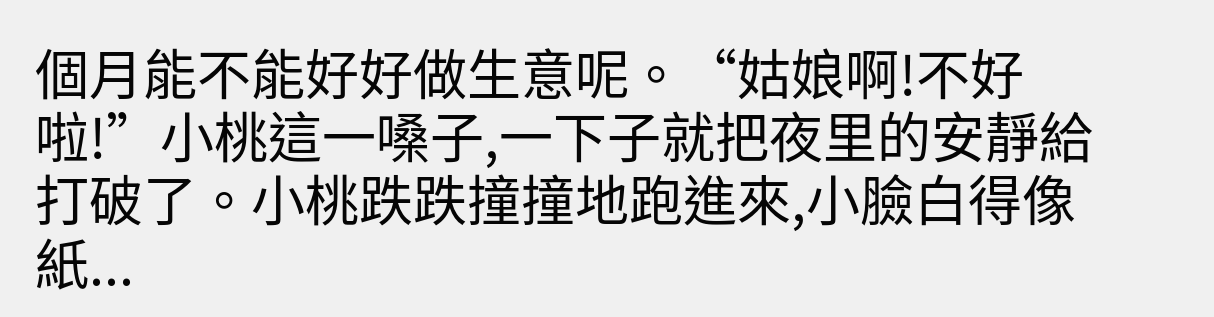個月能不能好好做生意呢。“姑娘啊!不好啦!”小桃這一嗓子,一下子就把夜里的安靜給打破了。小桃跌跌撞撞地跑進來,小臉白得像紙...